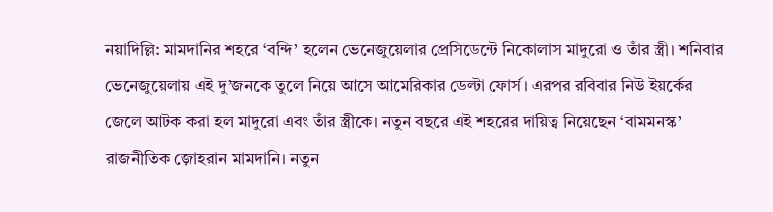নয়াদিল্লি: মামদানির শহরে ‘বন্দি’ হলেন ভেনেজুয়েলার প্রেসিডেন্টে নিকোলাস মাদুরো ও তাঁর স্ত্রী। শনিবার ভেনেজুয়েলায় এই দু’জনকে তুলে নিয়ে আসে আমেরিকার ডেল্টা ফোর্স। এরপর রবিবার নিউ ইয়র্কের জেলে আটক করা হল মাদুরো এবং তাঁর স্ত্রীকে। নতুন বছরে এই শহরের দায়িত্ব নিয়েছেন ‘বামমনস্ক’ রাজনীতিক জ়োহরান মামদানি। নতুন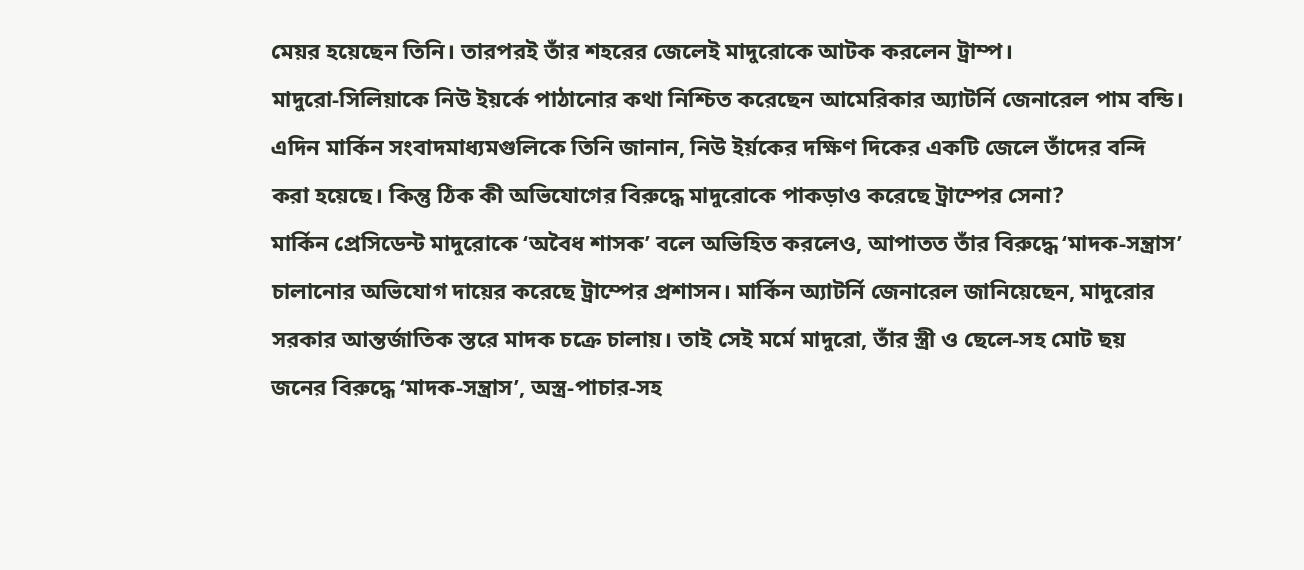মেয়র হয়েছেন তিনি। তারপরই তাঁর শহরের জেলেই মাদুরোকে আটক করলেন ট্রাম্প।
মাদুরো-সিলিয়াকে নিউ ইয়র্কে পাঠানোর কথা নিশ্চিত করেছেন আমেরিকার অ্যাটর্নি জেনারেল পাম বন্ডি। এদিন মার্কিন সংবাদমাধ্যমগুলিকে তিনি জানান, নিউ ইর্য়কের দক্ষিণ দিকের একটি জেলে তাঁদের বন্দি করা হয়েছে। কিন্তু ঠিক কী অভিযোগের বিরুদ্ধে মাদুরোকে পাকড়াও করেছে ট্রাম্পের সেনা?
মার্কিন প্রেসিডেন্ট মাদুরোকে ‘অবৈধ শাসক’ বলে অভিহিত করলেও, আপাতত তাঁর বিরুদ্ধে ‘মাদক-সন্ত্রাস’ চালানোর অভিযোগ দায়ের করেছে ট্রাম্পের প্রশাসন। মার্কিন অ্যাটর্নি জেনারেল জানিয়েছেন, মাদুরোর সরকার আন্তর্জাতিক স্তরে মাদক চক্রে চালায়। তাই সেই মর্মে মাদুরো, তাঁর স্ত্রী ও ছেলে-সহ মোট ছয় জনের বিরুদ্ধে ‘মাদক-সন্ত্রাস’, অস্ত্র-পাচার-সহ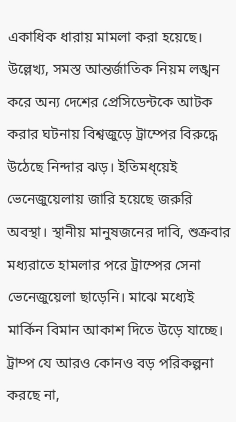একাধিক ধারায় মামলা করা হয়েছে।
উল্লেখ্য, সমস্ত আন্তর্জাতিক নিয়ম লঙ্খন করে অন্য দেশের প্রেসিডেন্টকে আটক করার ঘটনায় বিশ্বজুড়ে ট্রাম্পের বিরুদ্ধে উঠেছে নিন্দার ঝড়। ইতিমধ্য়েই ভেনেজুয়েলায় জারি হয়েছে জরুরি অবস্থা। স্থানীয় মানুষজনের দাবি, শুক্রবার মধ্যরাতে হামলার পরে ট্রাম্পের সেনা ভেনেজুয়েলা ছাড়েনি। মাঝে মধ্যেই মার্কিন বিমান আকাশ দিতে উড়ে যাচ্ছে। ট্রাম্প যে আরও কোনও বড় পরিকল্পনা করছে না,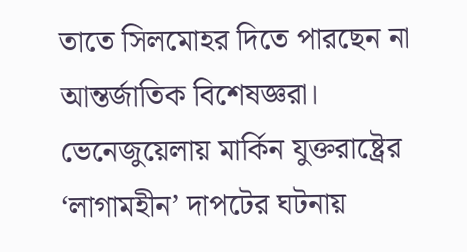তাতে সিলমোহর দিতে পারছেন না আন্তর্জাতিক বিশেষজ্ঞরা।
ভেনেজুয়েলায় মার্কিন যুক্তরাষ্ট্রের ‘লাগামহীন’ দাপটের ঘটনায়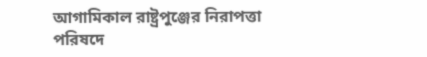আগামিকাল রাষ্ট্রপুঞ্জের নিরাপত্তা পরিষদে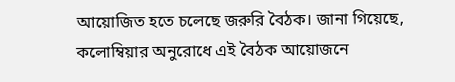আয়োজিত হতে চলেছে জরুরি বৈঠক। জানা গিয়েছে, কলোম্বিয়ার অনুরোধে এই বৈঠক আয়োজনে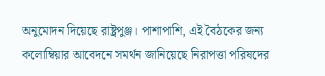অনুমোদন দিয়েছে রাষ্ট্রপুঞ্জ। পাশাপাশি, এই বৈঠকের জন্য কলোম্বিয়ার আবেদনে সমর্থন জানিয়েছে নিরাপত্তা পরিষদের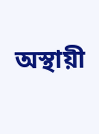অস্থায়ী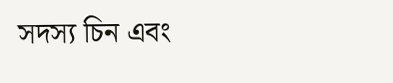সদস্য চিন এবং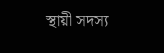স্থায়ী সদস্য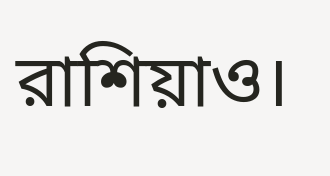রাশিয়াও।